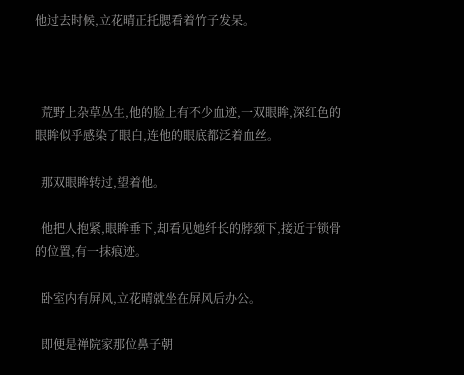他过去时候,立花晴正托腮看着竹子发呆。



  荒野上杂草丛生,他的脸上有不少血迹,一双眼眸,深红色的眼眸似乎感染了眼白,连他的眼底都泛着血丝。

  那双眼眸转过,望着他。

  他把人抱紧,眼眸垂下,却看见她纤长的脖颈下,接近于锁骨的位置,有一抹痕迹。

  卧室内有屏风,立花晴就坐在屏风后办公。

  即便是禅院家那位鼻子朝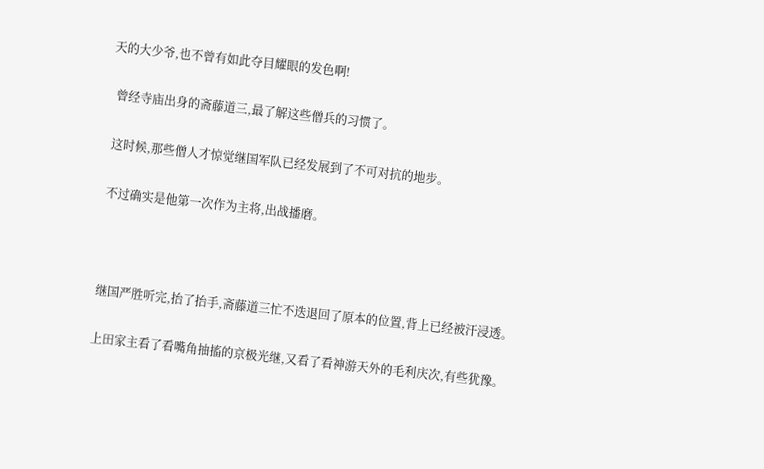天的大少爷,也不曾有如此夺目耀眼的发色啊!

  曾经寺庙出身的斋藤道三,最了解这些僧兵的习惯了。

  这时候,那些僧人才惊觉继国军队已经发展到了不可对抗的地步。

  不过确实是他第一次作为主将,出战播磨。



  继国严胜听完,抬了抬手,斋藤道三忙不迭退回了原本的位置,背上已经被汗浸透。

  上田家主看了看嘴角抽搐的京极光继,又看了看神游天外的毛利庆次,有些犹豫。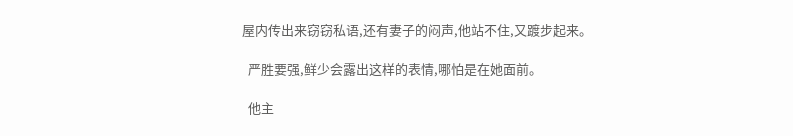屋内传出来窃窃私语,还有妻子的闷声,他站不住,又踱步起来。

  严胜要强,鲜少会露出这样的表情,哪怕是在她面前。

  他主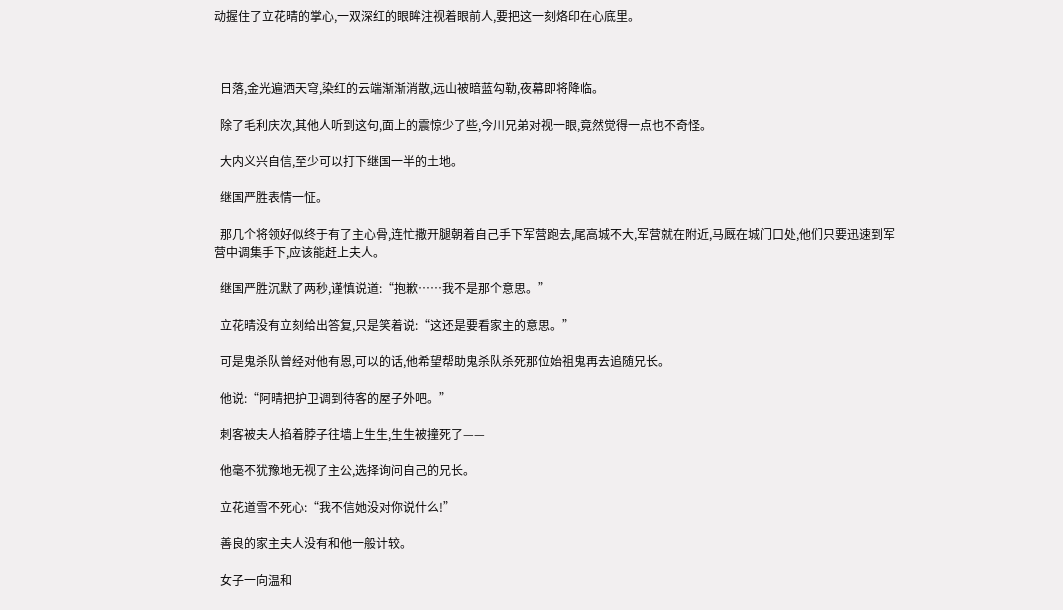动握住了立花晴的掌心,一双深红的眼眸注视着眼前人,要把这一刻烙印在心底里。



  日落,金光遍洒天穹,染红的云端渐渐消散,远山被暗蓝勾勒,夜幕即将降临。

  除了毛利庆次,其他人听到这句,面上的震惊少了些,今川兄弟对视一眼,竟然觉得一点也不奇怪。

  大内义兴自信,至少可以打下继国一半的土地。

  继国严胜表情一怔。

  那几个将领好似终于有了主心骨,连忙撒开腿朝着自己手下军营跑去,尾高城不大,军营就在附近,马厩在城门口处,他们只要迅速到军营中调集手下,应该能赶上夫人。

  继国严胜沉默了两秒,谨慎说道:“抱歉……我不是那个意思。”

  立花晴没有立刻给出答复,只是笑着说:“这还是要看家主的意思。”

  可是鬼杀队曾经对他有恩,可以的话,他希望帮助鬼杀队杀死那位始祖鬼再去追随兄长。

  他说:“阿晴把护卫调到待客的屋子外吧。”

  刺客被夫人掐着脖子往墙上生生,生生被撞死了——

  他毫不犹豫地无视了主公,选择询问自己的兄长。

  立花道雪不死心:“我不信她没对你说什么!”

  善良的家主夫人没有和他一般计较。

  女子一向温和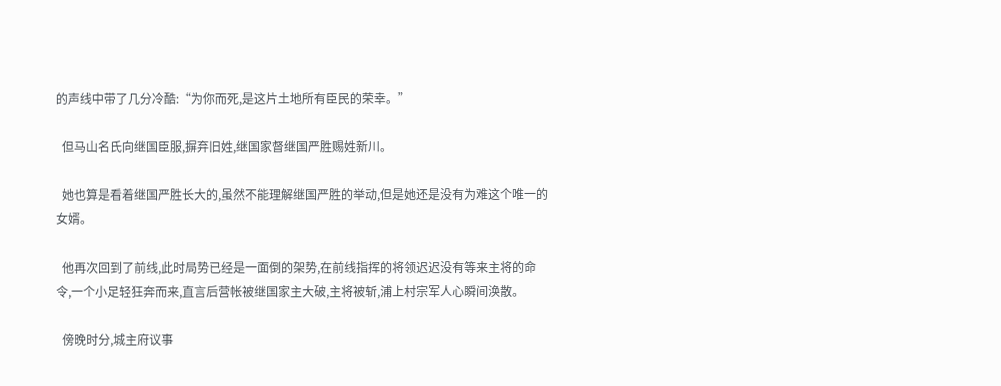的声线中带了几分冷酷:“为你而死,是这片土地所有臣民的荣幸。”

  但马山名氏向继国臣服,摒弃旧姓,继国家督继国严胜赐姓新川。

  她也算是看着继国严胜长大的,虽然不能理解继国严胜的举动,但是她还是没有为难这个唯一的女婿。

  他再次回到了前线,此时局势已经是一面倒的架势,在前线指挥的将领迟迟没有等来主将的命令,一个小足轻狂奔而来,直言后营帐被继国家主大破,主将被斩,浦上村宗军人心瞬间涣散。

  傍晚时分,城主府议事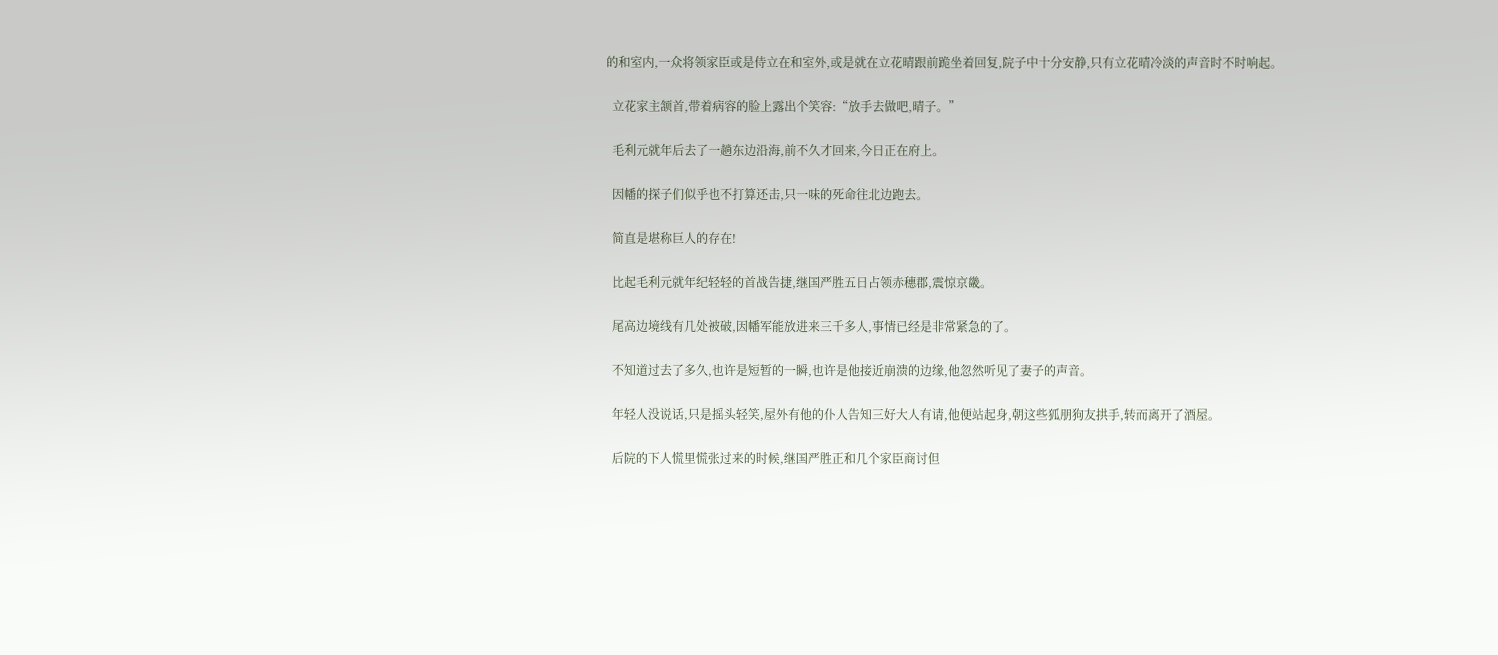的和室内,一众将领家臣或是侍立在和室外,或是就在立花晴跟前跪坐着回复,院子中十分安静,只有立花晴冷淡的声音时不时响起。

  立花家主颔首,带着病容的脸上露出个笑容:“放手去做吧,晴子。”

  毛利元就年后去了一趟东边沿海,前不久才回来,今日正在府上。

  因幡的探子们似乎也不打算还击,只一味的死命往北边跑去。

  简直是堪称巨人的存在!

  比起毛利元就年纪轻轻的首战告捷,继国严胜五日占领赤穗郡,震惊京畿。

  尾高边境线有几处被破,因幡军能放进来三千多人,事情已经是非常紧急的了。

  不知道过去了多久,也许是短暂的一瞬,也许是他接近崩溃的边缘,他忽然听见了妻子的声音。

  年轻人没说话,只是摇头轻笑,屋外有他的仆人告知三好大人有请,他便站起身,朝这些狐朋狗友拱手,转而离开了酒屋。

  后院的下人慌里慌张过来的时候,继国严胜正和几个家臣商讨但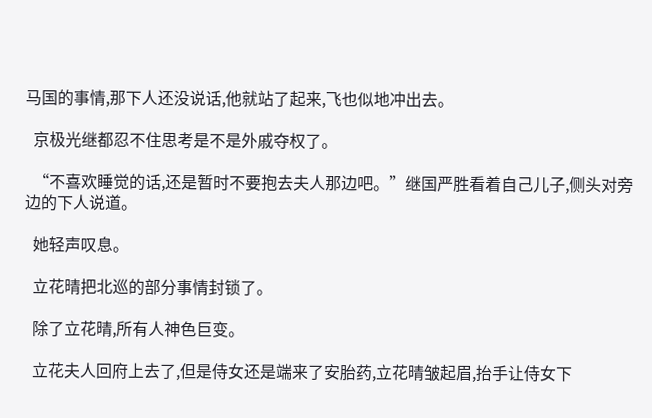马国的事情,那下人还没说话,他就站了起来,飞也似地冲出去。

  京极光继都忍不住思考是不是外戚夺权了。

  “不喜欢睡觉的话,还是暂时不要抱去夫人那边吧。”继国严胜看着自己儿子,侧头对旁边的下人说道。

  她轻声叹息。

  立花晴把北巡的部分事情封锁了。

  除了立花晴,所有人神色巨变。

  立花夫人回府上去了,但是侍女还是端来了安胎药,立花晴皱起眉,抬手让侍女下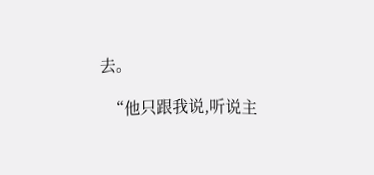去。

  “他只跟我说,听说主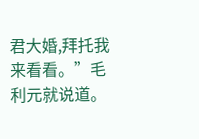君大婚,拜托我来看看。”毛利元就说道。